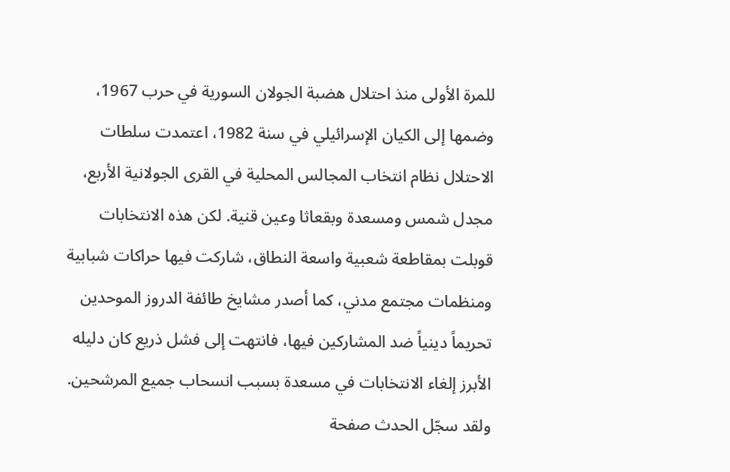للمرة الأولى منذ احتلال هضبة الجولان السورية في حرب 1967، وضمها إلى الكيان الإسرائيلي في سنة 1982، اعتمدت سلطات الاحتلال نظام انتخاب المجالس المحلية في القرى الجولانية الأربع، مجدل شمس ومسعدة وبقعاثا وعين قنية. لكن هذه الانتخابات قوبلت بمقاطعة شعبية واسعة النطاق، شاركت فيها حراكات شبابية ومنظمات مجتمع مدني، كما أصدر مشايخ طائفة الدروز الموحدين تحريماً دينياً ضد المشاركين فيها، فانتهت إلى فشل ذريع كان دليله الأبرز إلغاء الانتخابات في مسعدة بسبب انسحاب جميع المرشحين. ولقد سجّل الحدث صفحة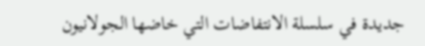جديدة في سلسلة الانتفاضات التي خاضها الجولانيون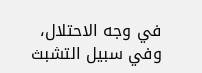في وجه الاحتلال، وفي سبيل التشبث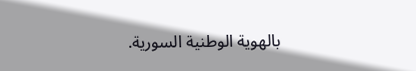بالهوية الوطنية السورية.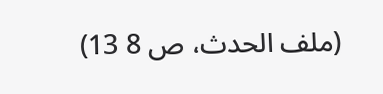(ملف الحدث، ص 8 13)